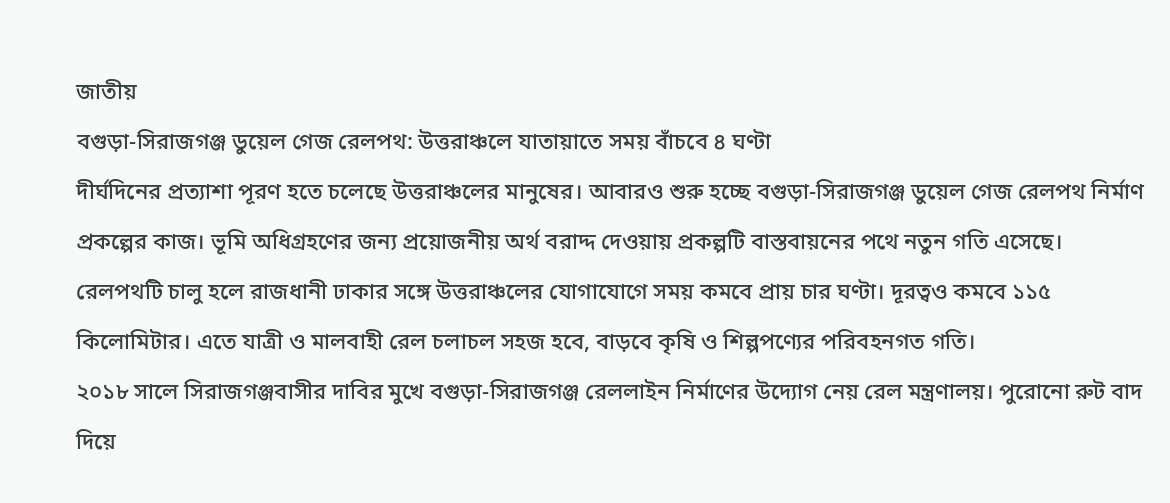জাতীয়
বগুড়া-সিরাজগঞ্জ ডুয়েল গেজ রেলপথ: উত্তরাঞ্চলে যাতায়াতে সময় বাঁচবে ৪ ঘণ্টা
দীর্ঘদিনের প্রত্যাশা পূরণ হতে চলেছে উত্তরাঞ্চলের মানুষের। আবারও শুরু হচ্ছে বগুড়া-সিরাজগঞ্জ ডুয়েল গেজ রেলপথ নির্মাণ প্রকল্পের কাজ। ভূমি অধিগ্রহণের জন্য প্রয়োজনীয় অর্থ বরাদ্দ দেওয়ায় প্রকল্পটি বাস্তবায়নের পথে নতুন গতি এসেছে।
রেলপথটি চালু হলে রাজধানী ঢাকার সঙ্গে উত্তরাঞ্চলের যোগাযোগে সময় কমবে প্রায় চার ঘণ্টা। দূরত্বও কমবে ১১৫ কিলোমিটার। এতে যাত্রী ও মালবাহী রেল চলাচল সহজ হবে, বাড়বে কৃষি ও শিল্পপণ্যের পরিবহনগত গতি।
২০১৮ সালে সিরাজগঞ্জবাসীর দাবির মুখে বগুড়া-সিরাজগঞ্জ রেললাইন নির্মাণের উদ্যোগ নেয় রেল মন্ত্রণালয়। পুরোনো রুট বাদ দিয়ে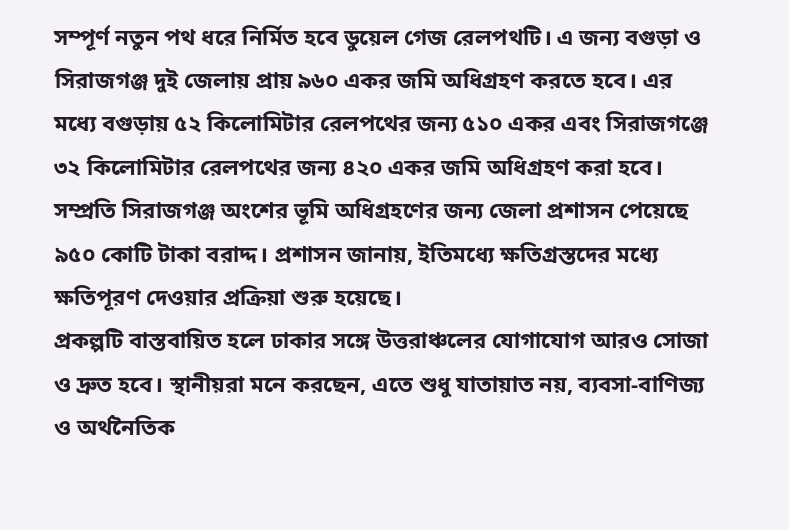সম্পূর্ণ নতুন পথ ধরে নির্মিত হবে ডুয়েল গেজ রেলপথটি। এ জন্য বগুড়া ও সিরাজগঞ্জ দুই জেলায় প্রায় ৯৬০ একর জমি অধিগ্রহণ করতে হবে। এর মধ্যে বগুড়ায় ৫২ কিলোমিটার রেলপথের জন্য ৫১০ একর এবং সিরাজগঞ্জে ৩২ কিলোমিটার রেলপথের জন্য ৪২০ একর জমি অধিগ্রহণ করা হবে।
সম্প্রতি সিরাজগঞ্জ অংশের ভূমি অধিগ্রহণের জন্য জেলা প্রশাসন পেয়েছে ৯৫০ কোটি টাকা বরাদ্দ। প্রশাসন জানায়, ইতিমধ্যে ক্ষতিগ্রস্তদের মধ্যে ক্ষতিপূরণ দেওয়ার প্রক্রিয়া শুরু হয়েছে।
প্রকল্পটি বাস্তবায়িত হলে ঢাকার সঙ্গে উত্তরাঞ্চলের যোগাযোগ আরও সোজা ও দ্রুত হবে। স্থানীয়রা মনে করছেন, এতে শুধু যাতায়াত নয়, ব্যবসা-বাণিজ্য ও অর্থনৈতিক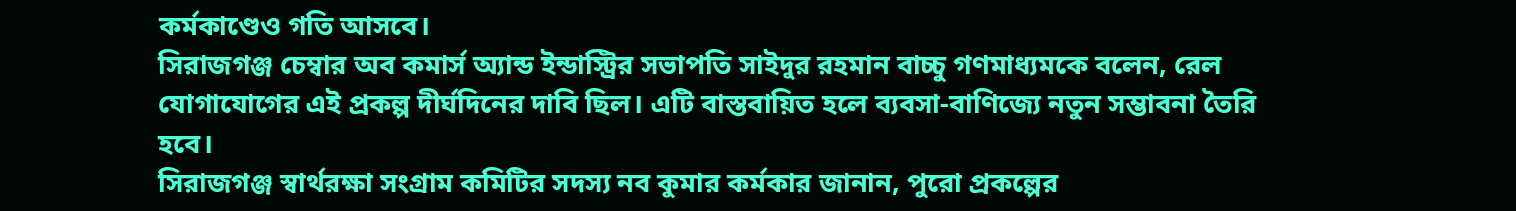কর্মকাণ্ডেও গতি আসবে।
সিরাজগঞ্জ চেম্বার অব কমার্স অ্যান্ড ইন্ডাস্ট্রির সভাপতি সাইদুর রহমান বাচ্চু গণমাধ্যমকে বলেন, রেল যোগাযোগের এই প্রকল্প দীর্ঘদিনের দাবি ছিল। এটি বাস্তবায়িত হলে ব্যবসা-বাণিজ্যে নতুন সম্ভাবনা তৈরি হবে।
সিরাজগঞ্জ স্বার্থরক্ষা সংগ্রাম কমিটির সদস্য নব কুমার কর্মকার জানান, পুরো প্রকল্পের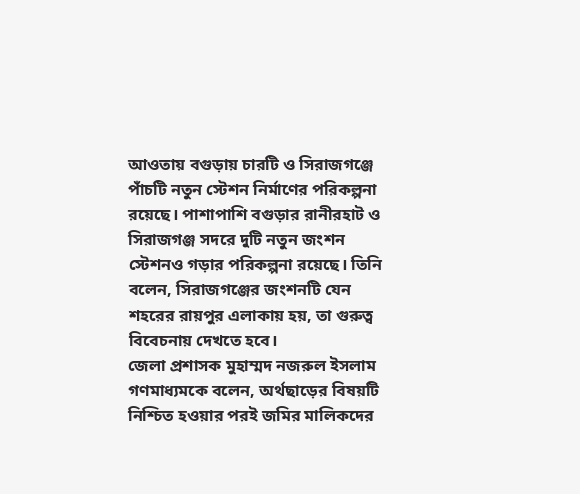আওতায় বগুড়ায় চারটি ও সিরাজগঞ্জে পাঁচটি নতুন স্টেশন নির্মাণের পরিকল্পনা রয়েছে। পাশাপাশি বগুড়ার রানীরহাট ও সিরাজগঞ্জ সদরে দুটি নতুন জংশন স্টেশনও গড়ার পরিকল্পনা রয়েছে। তিনি বলেন, সিরাজগঞ্জের জংশনটি যেন শহরের রায়পুর এলাকায় হয়, তা গুরুত্ব বিবেচনায় দেখতে হবে।
জেলা প্রশাসক মুহাম্মদ নজরুল ইসলাম গণমাধ্যমকে বলেন, অর্থছাড়ের বিষয়টি নিশ্চিত হওয়ার পরই জমির মালিকদের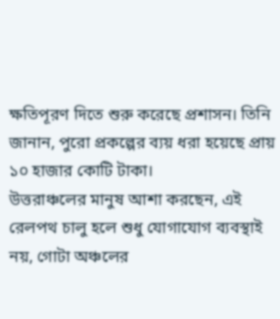ক্ষতিপূরণ দিতে শুরু করেছে প্রশাসন। তিনি জানান, পুরো প্রকল্পের ব্যয় ধরা হয়েছে প্রায় ১০ হাজার কোটি টাকা।
উত্তরাঞ্চলের মানুষ আশা করছেন, এই রেলপথ চালু হলে শুধু যোগাযোগ ব্যবস্থাই নয়, গোটা অঞ্চলের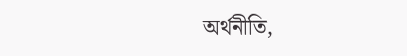অর্থনীতি,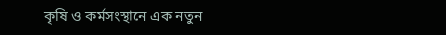কৃষি ও কর্মসংস্থানে এক নতুন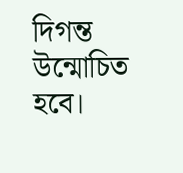দিগন্ত উন্মোচিত হবে।